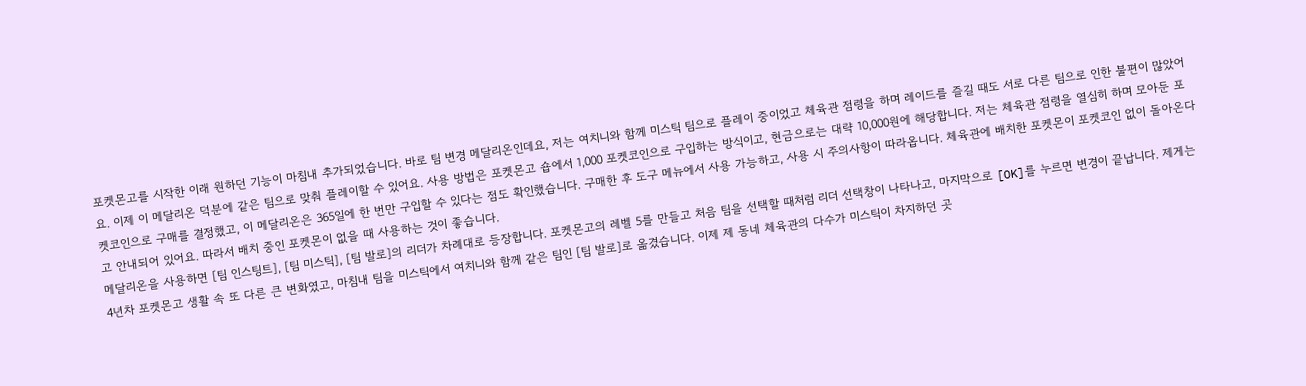포켓몬고를 시작한 이래 원하던 기능이 마침내 추가되었습니다. 바로 팀 변경 메달리온인데요, 저는 여치니와 함께 미스틱 팀으로 플레이 중이었고 체육관 점령을 하며 레이드를 즐길 때도 서로 다른 팀으로 인한 불편이 많았어요. 이제 이 메달리온 덕분에 같은 팀으로 맞춰 플레이할 수 있어요. 사용 방법은 포켓몬고 숍에서 1,000 포켓코인으로 구입하는 방식이고, 현금으로는 대략 10,000원에 해당합니다. 저는 체육관 점령을 열심히 하며 모아둔 포켓코인으로 구매를 결정했고, 이 메달리온은 365일에 한 번만 구입할 수 있다는 점도 확인했습니다. 구매한 후 도구 메뉴에서 사용 가능하고, 사용 시 주의사항이 따라옵니다. 체육관에 배치한 포켓몬이 포켓코인 없이 돌아온다고 안내되어 있어요. 따라서 배치 중인 포켓몬이 없을 때 사용하는 것이 좋습니다.
메달리온을 사용하면 [팀 인스팅트], [팀 미스틱], [팀 발로]의 리더가 차례대로 등장합니다. 포켓몬고의 레벨 5를 만들고 처음 팀을 선택할 때처럼 리더 선택창이 나타나고, 마지막으로 [OK]를 누르면 변경이 끝납니다. 제게는 4년차 포켓몬고 생활 속 또 다른 큰 변화였고, 마침내 팀을 미스틱에서 여치니와 함께 같은 팀인 [팀 발로]로 옮겼습니다. 이제 제 동네 체육관의 다수가 미스틱이 차지하던 곳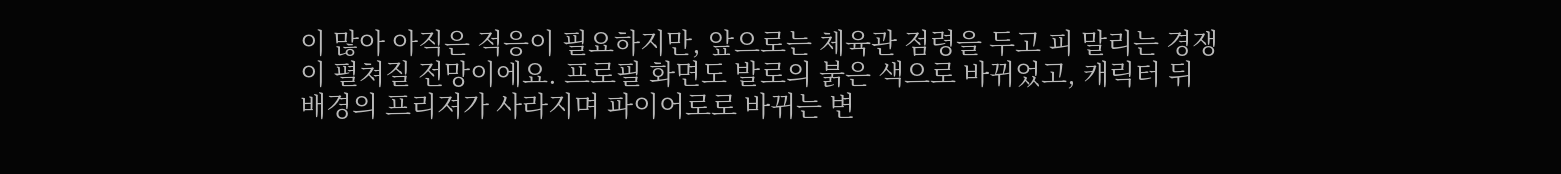이 많아 아직은 적응이 필요하지만, 앞으로는 체육관 점령을 두고 피 말리는 경쟁이 펼쳐질 전망이에요. 프로필 화면도 발로의 붉은 색으로 바뀌었고, 캐릭터 뒤 배경의 프리져가 사라지며 파이어로로 바뀌는 변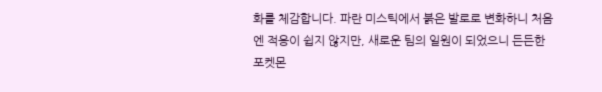화를 체감합니다. 파란 미스틱에서 붉은 발로로 변화하니 처음엔 적응이 쉽지 않지만, 새로운 팀의 일원이 되었으니 든든한 포켓몬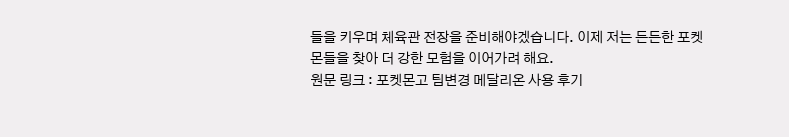들을 키우며 체육관 전장을 준비해야겠습니다. 이제 저는 든든한 포켓몬들을 찾아 더 강한 모험을 이어가려 해요.
원문 링크 : 포켓몬고 팀변경 메달리온 사용 후기